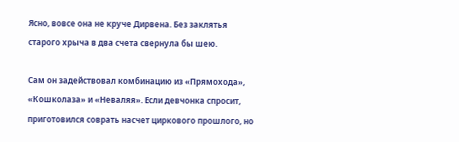Ясно, вовсе она не круче Дирвена. Без заклятья старого хрыча в два счета свернула бы шею.

Сам он задействовал комбинацию из «Прямохода», «Кошколаза» и «Неваляя». Если девчонка спросит, приготовился соврать насчет циркового прошлого, но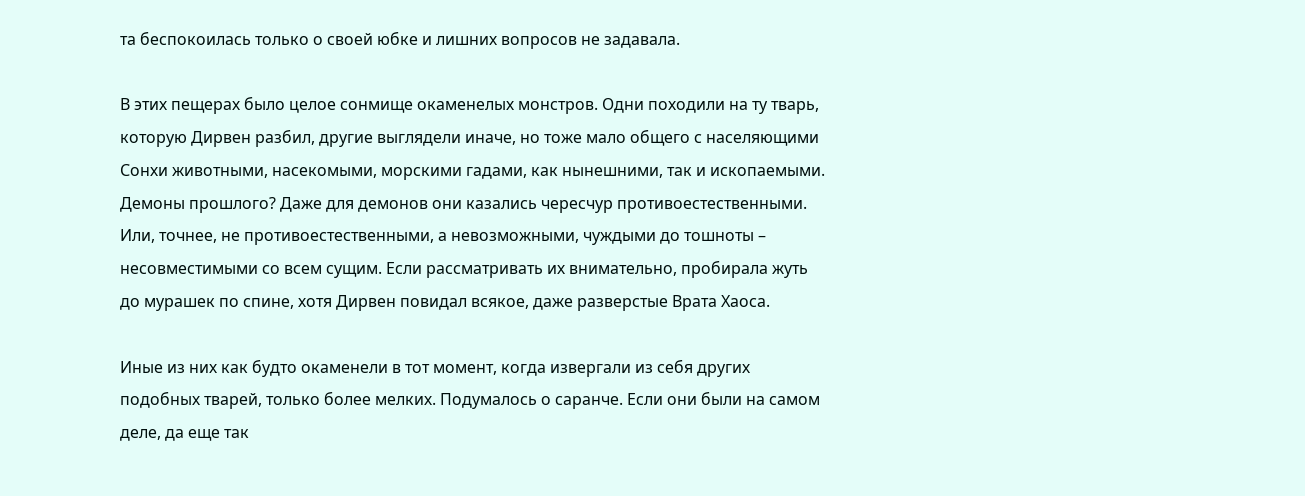та беспокоилась только о своей юбке и лишних вопросов не задавала.

В этих пещерах было целое сонмище окаменелых монстров. Одни походили на ту тварь, которую Дирвен разбил, другие выглядели иначе, но тоже мало общего с населяющими Сонхи животными, насекомыми, морскими гадами, как нынешними, так и ископаемыми. Демоны прошлого? Даже для демонов они казались чересчур противоестественными. Или, точнее, не противоестественными, а невозможными, чуждыми до тошноты – несовместимыми со всем сущим. Если рассматривать их внимательно, пробирала жуть до мурашек по спине, хотя Дирвен повидал всякое, даже разверстые Врата Хаоса.

Иные из них как будто окаменели в тот момент, когда извергали из себя других подобных тварей, только более мелких. Подумалось о саранче. Если они были на самом деле, да еще так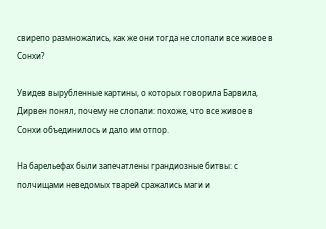свирепо размножались, как же они тогда не слопали все живое в Сонхи?

Увидев вырубленные картины, о которых говорила Барвила, Дирвен понял, почему не слопали: похоже, что все живое в Сонхи объединилось и дало им отпор.

На барельефах были запечатлены грандиозные битвы: с полчищами неведомых тварей сражались маги и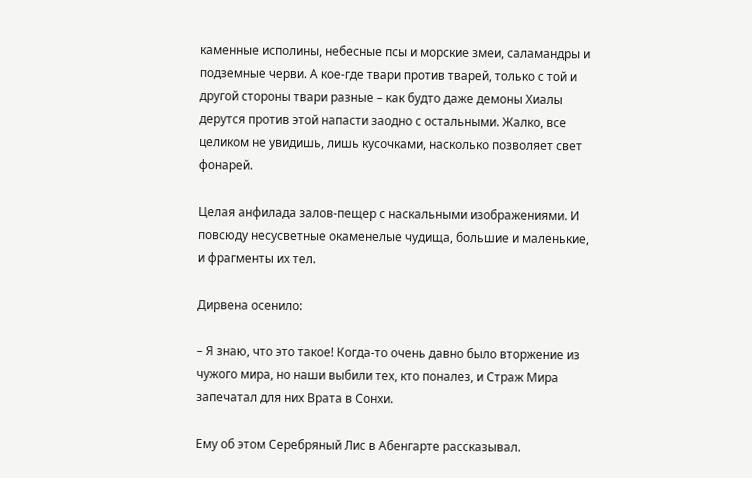каменные исполины, небесные псы и морские змеи, саламандры и подземные черви. А кое-где твари против тварей, только с той и другой стороны твари разные – как будто даже демоны Хиалы дерутся против этой напасти заодно с остальными. Жалко, все целиком не увидишь, лишь кусочками, насколько позволяет свет фонарей.

Целая анфилада залов-пещер с наскальными изображениями. И повсюду несусветные окаменелые чудища, большие и маленькие, и фрагменты их тел.

Дирвена осенило:

– Я знаю, что это такое! Когда-то очень давно было вторжение из чужого мира, но наши выбили тех, кто поналез, и Страж Мира запечатал для них Врата в Сонхи.

Ему об этом Серебряный Лис в Абенгарте рассказывал.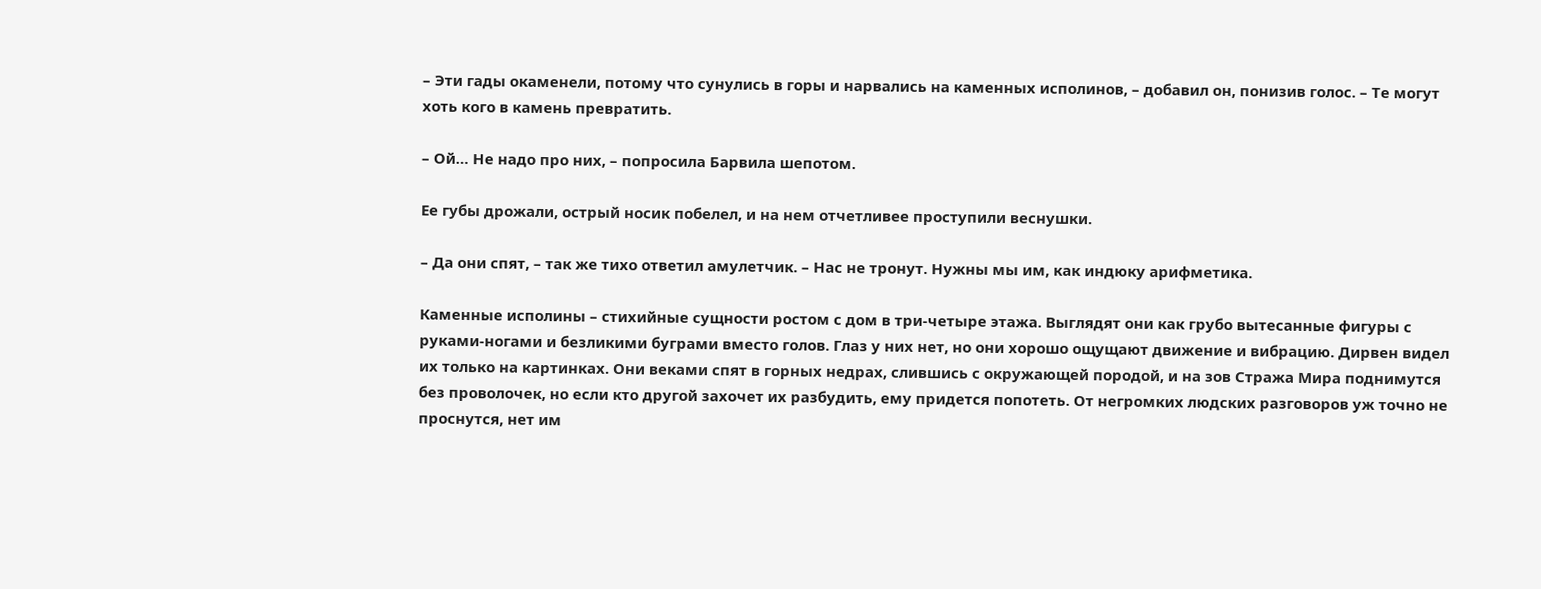– Эти гады окаменели, потому что сунулись в горы и нарвались на каменных исполинов, – добавил он, понизив голос. – Те могут хоть кого в камень превратить.

– Ой… Не надо про них, – попросила Барвила шепотом.

Ее губы дрожали, острый носик побелел, и на нем отчетливее проступили веснушки.

– Да они спят, – так же тихо ответил амулетчик. – Нас не тронут. Нужны мы им, как индюку арифметика.

Каменные исполины – стихийные сущности ростом с дом в три-четыре этажа. Выглядят они как грубо вытесанные фигуры с руками-ногами и безликими буграми вместо голов. Глаз у них нет, но они хорошо ощущают движение и вибрацию. Дирвен видел их только на картинках. Они веками спят в горных недрах, слившись с окружающей породой, и на зов Стража Мира поднимутся без проволочек, но если кто другой захочет их разбудить, ему придется попотеть. От негромких людских разговоров уж точно не проснутся, нет им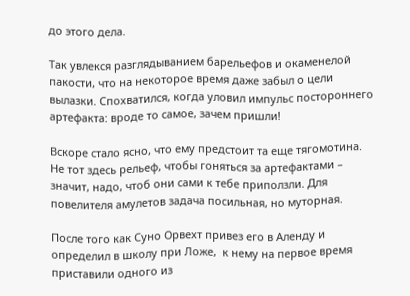до этого дела.

Так увлекся разглядыванием барельефов и окаменелой пакости, что на некоторое время даже забыл о цели вылазки. Спохватился, когда уловил импульс постороннего артефакта: вроде то самое, зачем пришли!

Вскоре стало ясно, что ему предстоит та еще тягомотина. Не тот здесь рельеф, чтобы гоняться за артефактами – значит, надо, чтоб они сами к тебе приползли. Для повелителя амулетов задача посильная, но муторная.

После того как Суно Орвехт привез его в Аленду и определил в школу при Ложе,  к нему на первое время приставили одного из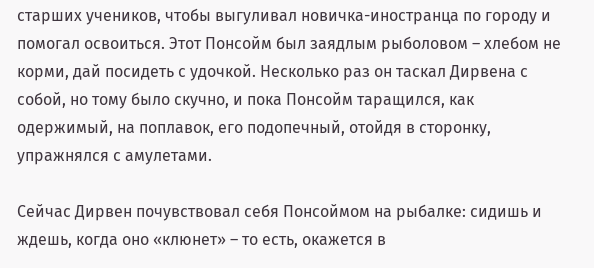старших учеников, чтобы выгуливал новичка-иностранца по городу и помогал освоиться. Этот Понсойм был заядлым рыболовом – хлебом не корми, дай посидеть с удочкой. Несколько раз он таскал Дирвена с собой, но тому было скучно, и пока Понсойм таращился, как одержимый, на поплавок, его подопечный, отойдя в сторонку, упражнялся с амулетами.

Сейчас Дирвен почувствовал себя Понсоймом на рыбалке: сидишь и ждешь, когда оно «клюнет» – то есть, окажется в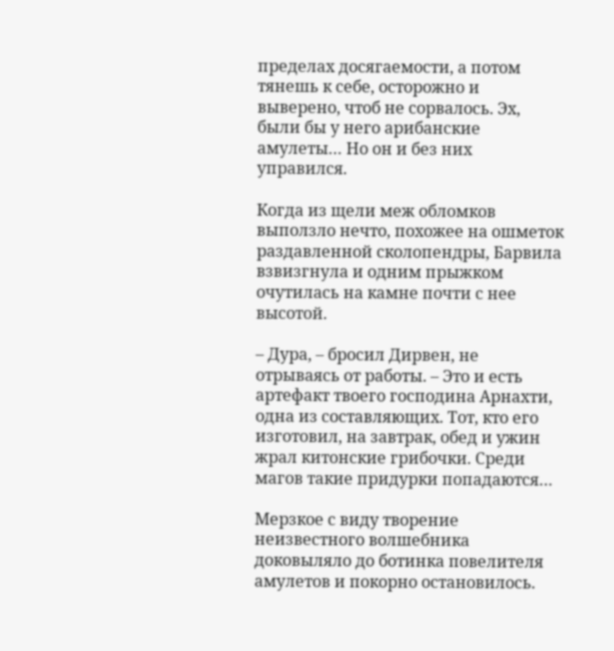пределах досягаемости, а потом тянешь к себе, осторожно и выверено, чтоб не сорвалось. Эх, были бы у него арибанские амулеты… Но он и без них управился.

Когда из щели меж обломков выползло нечто, похожее на ошметок раздавленной сколопендры, Барвила взвизгнула и одним прыжком очутилась на камне почти с нее высотой.

– Дура, – бросил Дирвен, не отрываясь от работы. – Это и есть артефакт твоего господина Арнахти, одна из составляющих. Тот, кто его изготовил, на завтрак, обед и ужин жрал китонские грибочки. Среди магов такие придурки попадаются…

Мерзкое с виду творение неизвестного волшебника доковыляло до ботинка повелителя амулетов и покорно остановилось.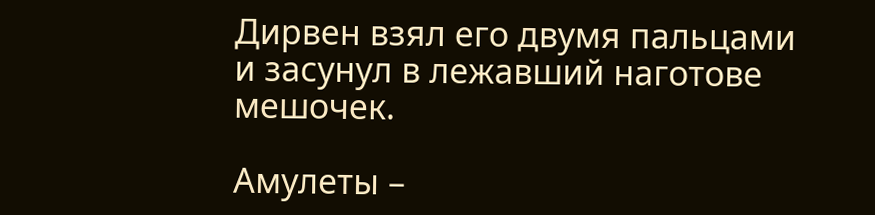Дирвен взял его двумя пальцами и засунул в лежавший наготове мешочек.

Амулеты –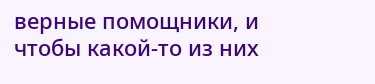верные помощники, и чтобы какой-то из них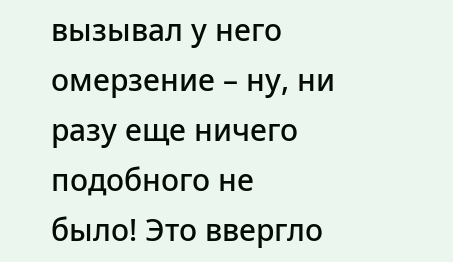вызывал у него омерзение – ну, ни разу еще ничего подобного не было! Это ввергло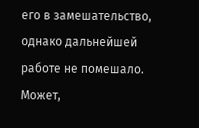его в замешательство, однако дальнейшей работе не помешало. Может,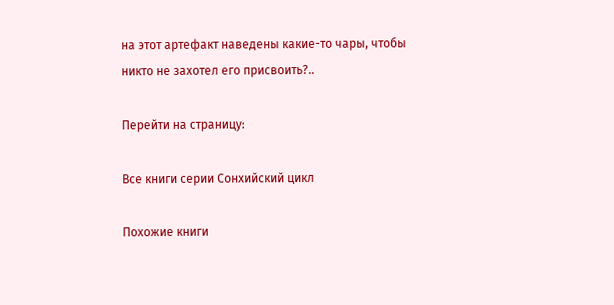на этот артефакт наведены какие-то чары, чтобы никто не захотел его присвоить?..

Перейти на страницу:

Все книги серии Сонхийский цикл

Похожие книги